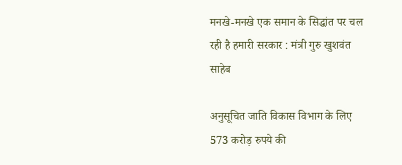मनखे-मनखे एक समान के सिद्धांत पर चल रही है हमारी सरकार : मंत्री गुरु खुशवंत साहेब

अनुसूचित जाति विकास विभाग के लिए 573 करोड़ रुपये की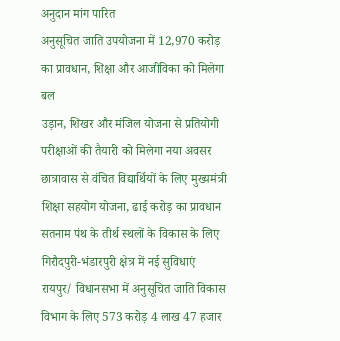अनुदान मांग पारित
अनुसूचित जाति उपयोजना में 12,970 करोड़ का प्रावधान, शिक्षा और आजीविका को मिलेगा बल
उड़ान, शिखर और मंजिल योजना से प्रतियोगी परीक्षाओं की तैयारी को मिलेगा नया अवसर
छात्रावास से वंचित विद्यार्थियों के लिए मुख्यमंत्री शिक्षा सहयोग योजना, ढाई करोड़ का प्रावधान
सतनाम पंथ के तीर्थ स्थलों के विकास के लिए गिरौदपुरी-भंडारपुरी क्षेत्र में नई सुविधाएं
रायपुर/ विधानसभा में अनुसूचित जाति विकास विभाग के लिए 573 करोड़ 4 लाख 47 हजार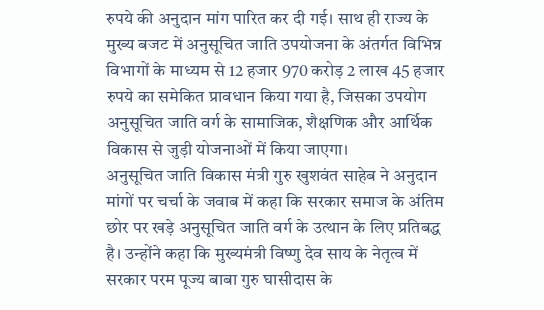रुपये की अनुदान मांग पारित कर दी गई। साथ ही राज्य के मुख्य बजट में अनुसूचित जाति उपयोजना के अंतर्गत विभिन्न विभागों के माध्यम से 12 हजार 970 करोड़ 2 लाख 45 हजार रुपये का समेकित प्रावधान किया गया है, जिसका उपयोग अनुसूचित जाति वर्ग के सामाजिक, शैक्षणिक और आर्थिक विकास से जुड़ी योजनाओं में किया जाएगा।
अनुसूचित जाति विकास मंत्री गुरु खुशवंत साहेब ने अनुदान मांगों पर चर्चा के जवाब में कहा कि सरकार समाज के अंतिम छोर पर खड़े अनुसूचित जाति वर्ग के उत्थान के लिए प्रतिबद्ध है। उन्होंने कहा कि मुख्यमंत्री विष्णु देव साय के नेतृत्व में सरकार परम पूज्य बाबा गुरु घासीदास के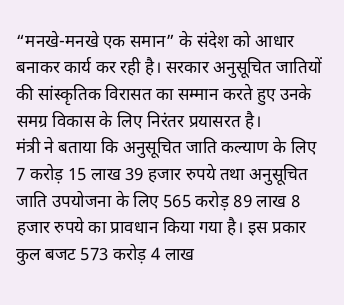“मनखे-मनखे एक समान” के संदेश को आधार बनाकर कार्य कर रही है। सरकार अनुसूचित जातियों की सांस्कृतिक विरासत का सम्मान करते हुए उनके समग्र विकास के लिए निरंतर प्रयासरत है।
मंत्री ने बताया कि अनुसूचित जाति कल्याण के लिए 7 करोड़ 15 लाख 39 हजार रुपये तथा अनुसूचित जाति उपयोजना के लिए 565 करोड़ 89 लाख 8 हजार रुपये का प्रावधान किया गया है। इस प्रकार कुल बजट 573 करोड़ 4 लाख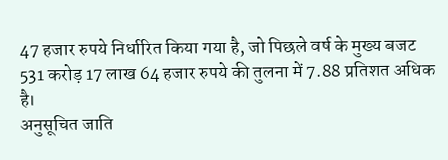47 हजार रुपये निर्धारित किया गया है, जो पिछले वर्ष के मुख्य बजट 531 करोड़ 17 लाख 64 हजार रुपये की तुलना में 7.88 प्रतिशत अधिक है।
अनुसूचित जाति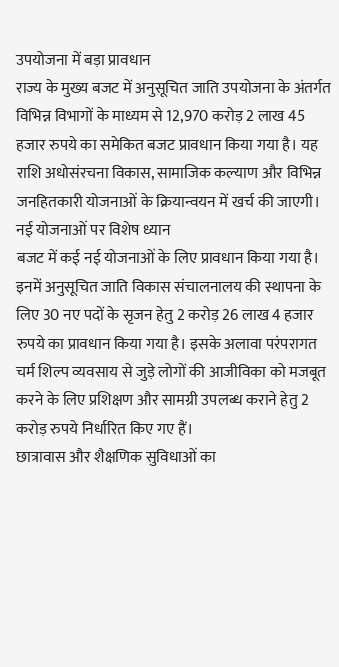उपयोजना में बड़ा प्रावधान
राज्य के मुख्य बजट में अनुसूचित जाति उपयोजना के अंतर्गत विभिन्न विभागों के माध्यम से 12,970 करोड़ 2 लाख 45 हजार रुपये का समेकित बजट प्रावधान किया गया है। यह राशि अधोसंरचना विकास, सामाजिक कल्याण और विभिन्न जनहितकारी योजनाओं के क्रियान्वयन में खर्च की जाएगी।
नई योजनाओं पर विशेष ध्यान
बजट में कई नई योजनाओं के लिए प्रावधान किया गया है। इनमें अनुसूचित जाति विकास संचालनालय की स्थापना के लिए 30 नए पदों के सृजन हेतु 2 करोड़ 26 लाख 4 हजार रुपये का प्रावधान किया गया है। इसके अलावा परंपरागत चर्म शिल्प व्यवसाय से जुड़े लोगों की आजीविका को मजबूत करने के लिए प्रशिक्षण और सामग्री उपलब्ध कराने हेतु 2 करोड़ रुपये निर्धारित किए गए हैं।
छात्रावास और शैक्षणिक सुविधाओं का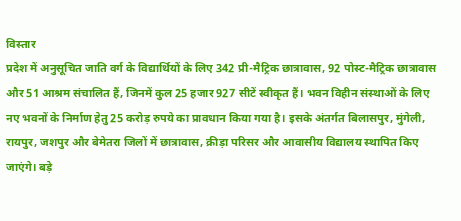विस्तार
प्रदेश में अनुसूचित जाति वर्ग के विद्यार्थियों के लिए 342 प्री-मैट्रिक छात्रावास, 92 पोस्ट-मैट्रिक छात्रावास और 51 आश्रम संचालित हैं, जिनमें कुल 25 हजार 927 सीटें स्वीकृत हैं। भवन विहीन संस्थाओं के लिए नए भवनों के निर्माण हेतु 25 करोड़ रुपये का प्रावधान किया गया है। इसके अंतर्गत बिलासपुर, मुंगेली, रायपुर, जशपुर और बेमेतरा जिलों में छात्रावास, क्रीड़ा परिसर और आवासीय विद्यालय स्थापित किए जाएंगे। बड़े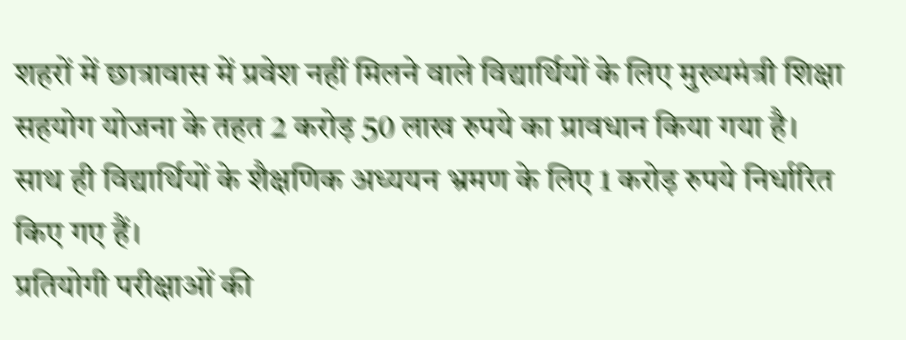शहरों में छात्रावास में प्रवेश नहीं मिलने वाले विद्यार्थियों के लिए मुख्यमंत्री शिक्षा सहयोग योजना के तहत 2 करोड़ 50 लाख रुपये का प्रावधान किया गया है। साथ ही विद्यार्थियों के शैक्षणिक अध्ययन भ्रमण के लिए 1 करोड़ रुपये निर्धारित किए गए हैं।
प्रतियोगी परीक्षाओं की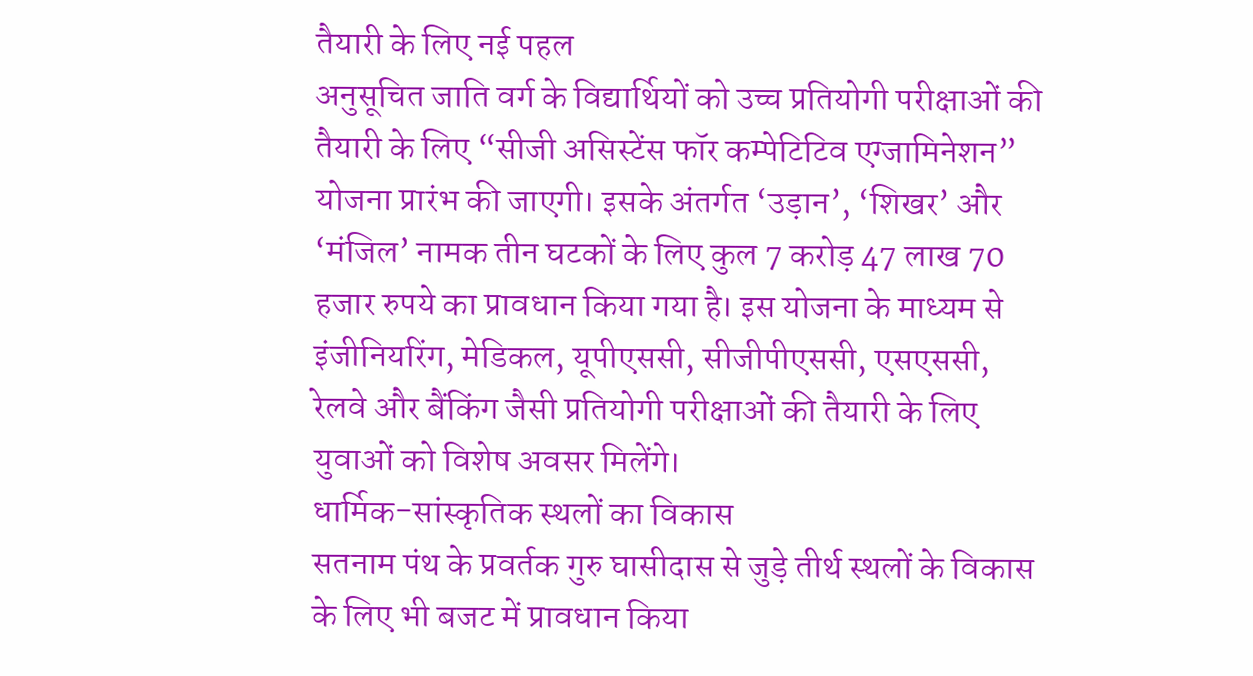तैयारी के लिए नई पहल
अनुसूचित जाति वर्ग के विद्यार्थियों को उच्च प्रतियोगी परीक्षाओं की तैयारी के लिए “सीजी असिस्टेंस फॉर कम्पेटिटिव एग्जामिनेशन” योजना प्रारंभ की जाएगी। इसके अंतर्गत ‘उड़ान’, ‘शिखर’ और ‘मंजिल’ नामक तीन घटकों के लिए कुल 7 करोड़ 47 लाख 70 हजार रुपये का प्रावधान किया गया है। इस योजना के माध्यम से इंजीनियरिंग, मेडिकल, यूपीएससी, सीजीपीएससी, एसएससी, रेलवे और बैंकिंग जैसी प्रतियोगी परीक्षाओं की तैयारी के लिए युवाओं को विशेष अवसर मिलेंगे।
धार्मिक-सांस्कृतिक स्थलों का विकास
सतनाम पंथ के प्रवर्तक गुरु घासीदास से जुड़े तीर्थ स्थलों के विकास के लिए भी बजट में प्रावधान किया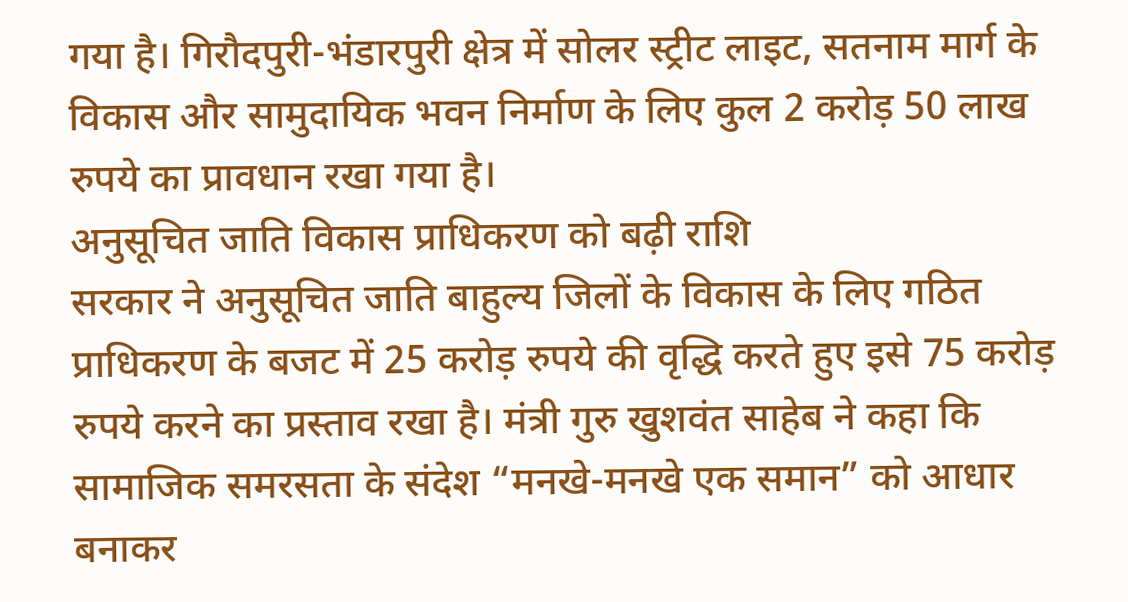गया है। गिरौदपुरी-भंडारपुरी क्षेत्र में सोलर स्ट्रीट लाइट, सतनाम मार्ग के विकास और सामुदायिक भवन निर्माण के लिए कुल 2 करोड़ 50 लाख रुपये का प्रावधान रखा गया है।
अनुसूचित जाति विकास प्राधिकरण को बढ़ी राशि
सरकार ने अनुसूचित जाति बाहुल्य जिलों के विकास के लिए गठित प्राधिकरण के बजट में 25 करोड़ रुपये की वृद्धि करते हुए इसे 75 करोड़ रुपये करने का प्रस्ताव रखा है। मंत्री गुरु खुशवंत साहेब ने कहा कि सामाजिक समरसता के संदेश “मनखे-मनखे एक समान” को आधार बनाकर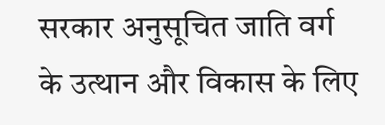सरकार अनुसूचित जाति वर्ग के उत्थान और विकास के लिए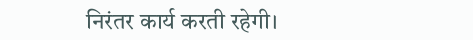निरंतर कार्य करती रहेगी।